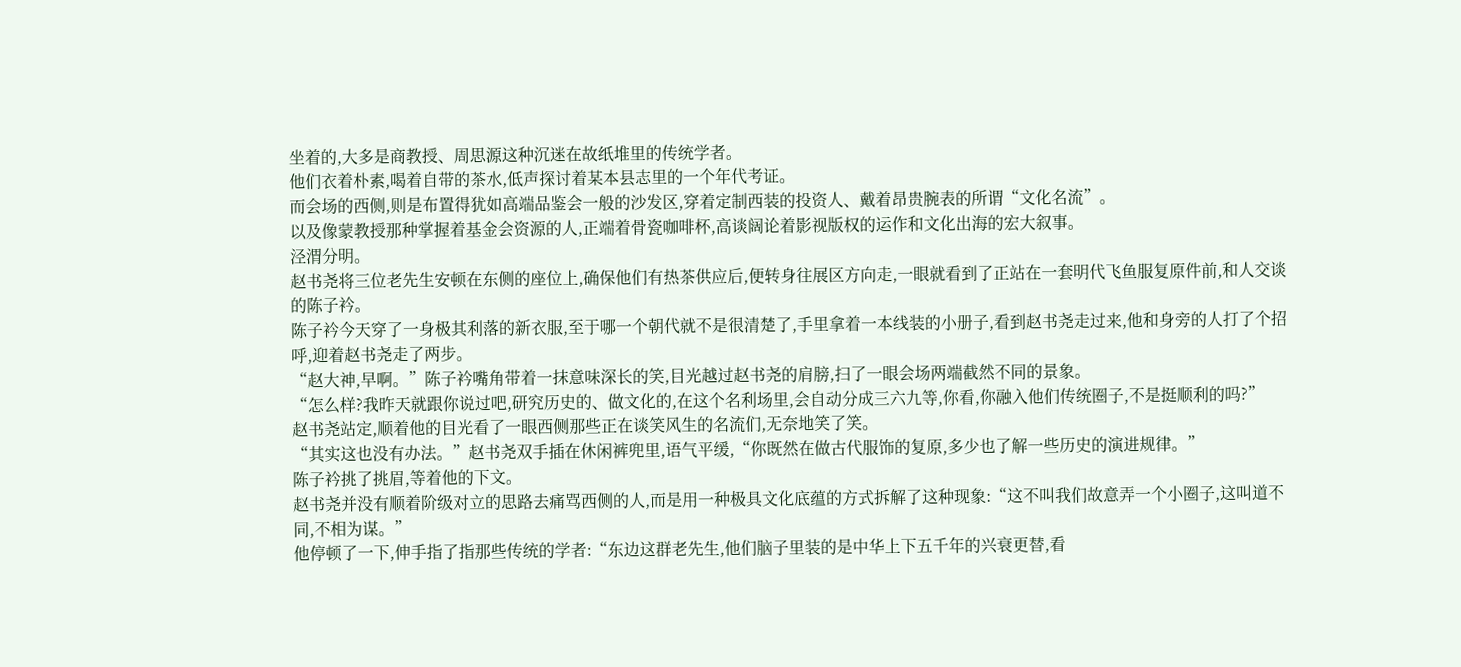坐着的,大多是商教授、周思源这种沉迷在故纸堆里的传统学者。
他们衣着朴素,喝着自带的茶水,低声探讨着某本县志里的一个年代考证。
而会场的西侧,则是布置得犹如高端品鉴会一般的沙发区,穿着定制西装的投资人、戴着昂贵腕表的所谓“文化名流”。
以及像蒙教授那种掌握着基金会资源的人,正端着骨瓷咖啡杯,高谈阔论着影视版权的运作和文化出海的宏大叙事。
泾渭分明。
赵书尧将三位老先生安顿在东侧的座位上,确保他们有热茶供应后,便转身往展区方向走,一眼就看到了正站在一套明代飞鱼服复原件前,和人交谈的陈子衿。
陈子衿今天穿了一身极其利落的新衣服,至于哪一个朝代就不是很清楚了,手里拿着一本线装的小册子,看到赵书尧走过来,他和身旁的人打了个招呼,迎着赵书尧走了两步。
“赵大神,早啊。”陈子衿嘴角带着一抹意味深长的笑,目光越过赵书尧的肩膀,扫了一眼会场两端截然不同的景象。
“怎么样?我昨天就跟你说过吧,研究历史的、做文化的,在这个名利场里,会自动分成三六九等,你看,你融入他们传统圈子,不是挺顺利的吗?”
赵书尧站定,顺着他的目光看了一眼西侧那些正在谈笑风生的名流们,无奈地笑了笑。
“其实这也没有办法。”赵书尧双手插在休闲裤兜里,语气平缓,“你既然在做古代服饰的复原,多少也了解一些历史的演进规律。”
陈子衿挑了挑眉,等着他的下文。
赵书尧并没有顺着阶级对立的思路去痛骂西侧的人,而是用一种极具文化底蕴的方式拆解了这种现象:“这不叫我们故意弄一个小圈子,这叫道不同,不相为谋。”
他停顿了一下,伸手指了指那些传统的学者:“东边这群老先生,他们脑子里装的是中华上下五千年的兴衰更替,看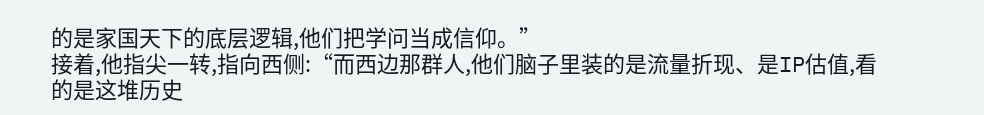的是家国天下的底层逻辑,他们把学问当成信仰。”
接着,他指尖一转,指向西侧:“而西边那群人,他们脑子里装的是流量折现、是IP估值,看的是这堆历史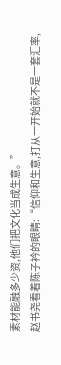素材能融多少资,他们把文化当成生意。”
赵书尧看着陈子衿的眼睛:“信仰和生意,打从一开始就不是一套汇率,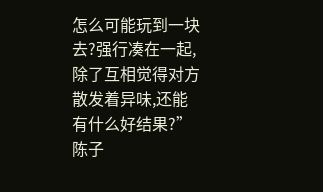怎么可能玩到一块去?强行凑在一起,除了互相觉得对方散发着异味,还能有什么好结果?”
陈子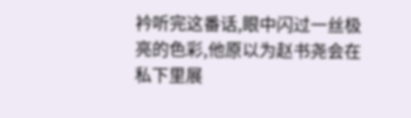衿听完这番话,眼中闪过一丝极亮的色彩,他原以为赵书尧会在私下里展